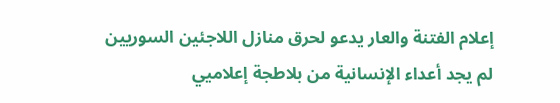إعلام الفتنة والعار يدعو لحرق منازل اللاجئين السوريين
لم يجد أعداء الإنسانية من بلاطجة إعلاميي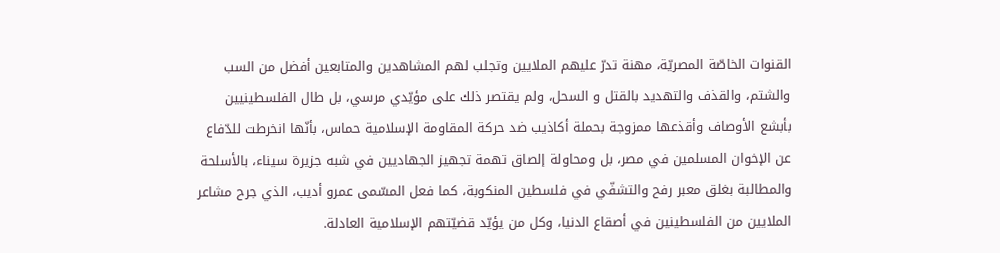القنوات الخاصّة المصريّة، مهنة تدرّ عليهم الملايين وتجلب لهم المشاهدين والمتابعين أفضل من السب والشتم، والقذف والتهديد بالقتل و السحل، ولم يقتصر ذلك على مؤيّدي مرسي، بل طال الفلسطينيين بأبشع الأوصاف وأقذعها ممزوجة بحملة أكاذيب ضد حركة المقاومة الإسلامية حماس، بأنّها انخرطت للدّفاع عن الإخوان المسلمين في مصر، بل ومحاولة إلصاق تهمة تجهيز الجهاديين في شبه جزيرة سيناء، بالأسلحة والمطالبة بغلق معبر رفح والتشفّي في فلسطين المنكوبة، كما فعل المسّمى عمرو أديب، الذي جرح مشاعر الملايين من الفلسطينين في أصقاع الدنيا، وكل من يؤيّد قضيّتهم الإسلامية العادلة.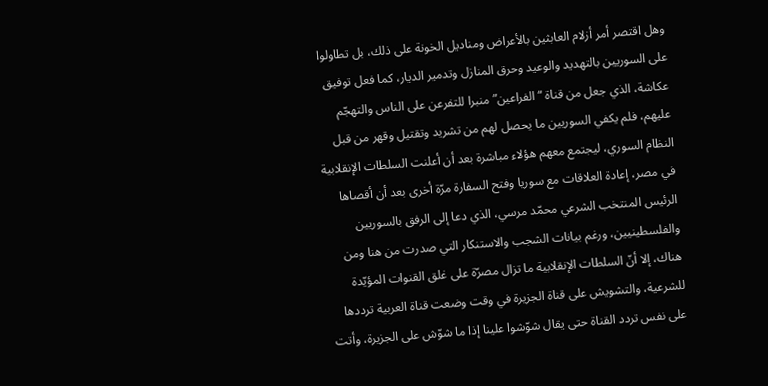وهل اقتصر أمر أزلام العابثين بالأعراض ومناديل الخونة على ذلك، بل تطاولوا على السوريين بالتهديد والوعيد وحرق المنازل وتدمير الديار، كما فعل توفيق عكاشة، الذي جعل من قناة “الفراعين” منبرا للتفرعن على الناس والتهجّم عليهم، فلم يكفي السوريين ما يحصل لهم من تشريد وتقتيل وقهر من قبل النظام السوري، ليجتمع معهم هؤلاء مباشرة بعد أن أعلنت السلطات الإنقلابية في مصر، إعادة العلاقات مع سوريا وفتح السفارة مرّة أخرى بعد أن أقصاها الرئيس المنتخب الشرعي محمّد مرسي، الذي دعا إلى الرفق بالسوريين والفلسطينيين، ورغم بيانات الشجب والاستنكار التي صدرت من هنا ومن هناك، إلا أنّ السلطات الإنقلابية ما تزال مصرّة على غلق القنوات المؤيّدة للشرعية، والتشويش على قناة الجزيرة في وقت وضعت قناة العربية ترددها على نفس تردد القناة حتى يقال شوّشوا علينا إذا ما شوّش على الجزيرة، وأتت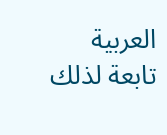العربية تابعة لذلك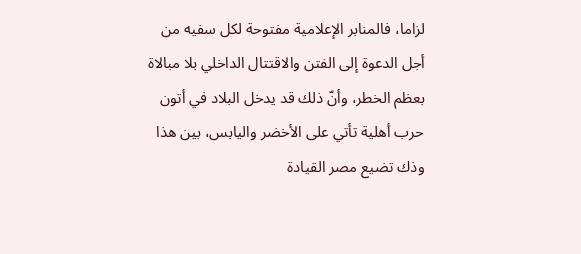لزاما، فالمنابر الإعلامية مفتوحة لكل سفيه من أجل الدعوة إلى الفتن والاقتتال الداخلي بلا مبالاة بعظم الخطر، وأنّ ذلك قد يدخل البلاد في أتون حرب أهلية تأتي على الأخضر واليابس، بين هذا وذك تضيع مصر القيادة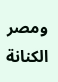ومصر الكنانة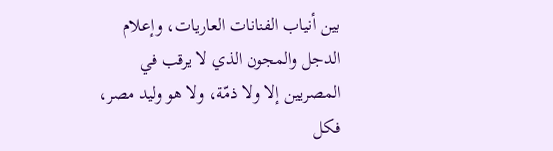بين أنياب الفنانات العاريات، وإعلام الدجل والمجون الذي لا يرقب في المصريين إلا ولا ذمّة، ولا هو وليد مصر، فكل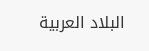البلاد العربية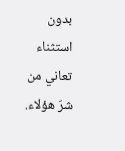بدون استثناء تعاني من شرّ هؤلاء.